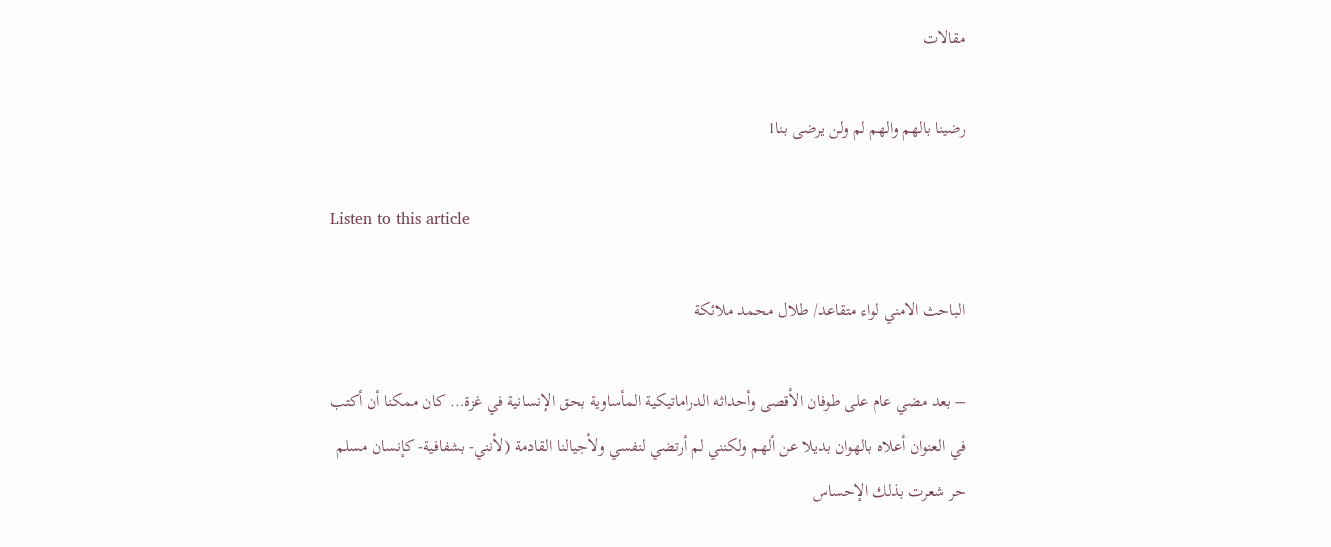مقالات

رضينا بالهم والهم لم ولن يرضى بنا1

Listen to this article

الباحث الامني لواء متقاعد/ طلال محمد ملائكة

– بعد مضي عام على طوفان الأقصى وأحداثه الدراماتيكية المأساوية بحق الإنسانية في غزة… كان ممكنا أن أكتب في العنوان أعلاه بالهوان بديلا عن ألهم ولكنني لم أرتضي لنفسي ولأجيالنا القادمة (لأنني- بشفافية- كإنسان مسلم حر شعرت بذلك الإحساس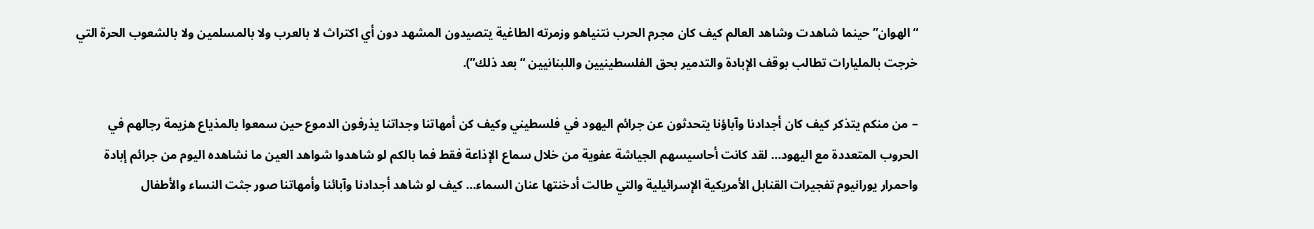“الهوان” حينما شاهدت وشاهد العالم كيف كان مجرم الحرب نتنياهو وزمرته الطاغية يتصيدون المشهد دون أي اكتراث لا بالعرب ولا بالمسلمين ولا بالشعوب الحرة التي خرجت بالمليارات تطالب بوقف الإبادة والتدمير بحق الفلسطينيين واللبنانيين “بعد ذلك”).

– من منكم يتذكر كيف كان أجدادنا وآباؤنا يتحدثون عن جرائم اليهود في فلسطيني وكيف كن أمهاتنا وجداتنا يذرفون الدموع حين سمعوا بالمذياع هزيمة رجالهم في الحروب المتعددة مع اليهود… لقد كانت أحاسيسهم الجياشة عفوية من خلال سماع الإذاعة فقط فما بالكم لو شاهدوا شواهد العين ما نشاهده اليوم من جرائم إبادة واحمرار يورانيوم تفجيرات القنابل الأمريكية الإسرائيلية والتي طالت أدخنتها عنان السماء… كيف لو شاهد أجدادنا وآبائنا وأمهاتنا صور جثت النساء والأطفال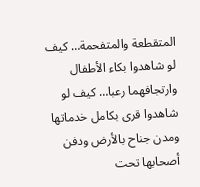المتقطعة والمتفحمة… كيف لو شاهدوا بكاء الأطفال وارتجافهما رعبا… كيف لو شاهدوا قرى بكامل خدماتها ومدن جناح بالأرض ودفن أصحابها تحت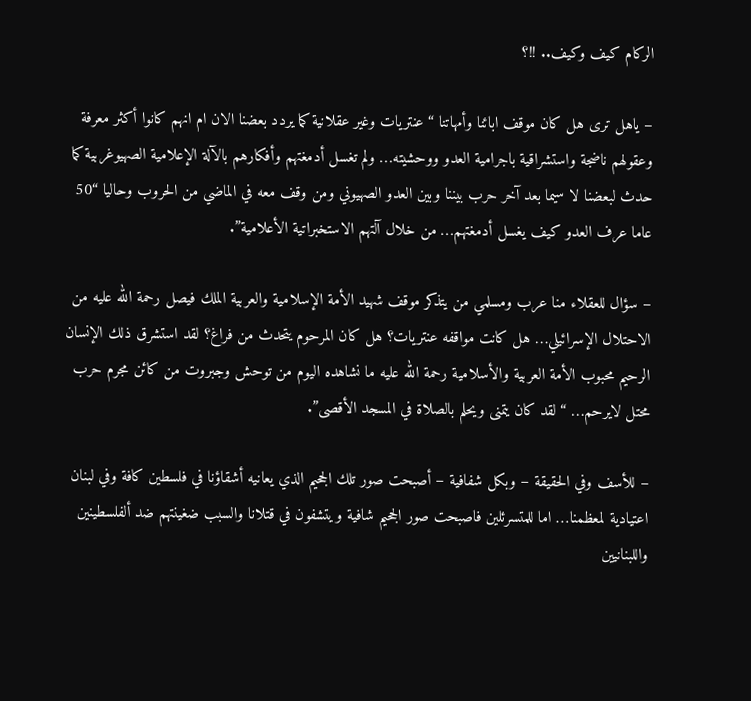الركام كيف وكيف.. !!؟

– ياهل ترى هل كان موقف ابائنا وأمهاتنا “عنتريات وغير عقلانية كما يردد بعضنا الان ام انهم كانوا أكثر معرفة وعقولهم ناضجة واستشراقية باجرامية العدو ووحشيته… ولم تغسل أدمغتهم وأفكارهم بالآلة الإعلامية الصهيوغربية كما حدث لبعضنا لا سيما بعد آخر حرب بيننا وبين العدو الصهيوني ومن وقف معه في الماضي من الحروب وحاليا “50 عاما عرف العدو كيف يغسل أدمغتهم… من خلال آلتهم الاستخبراتية الأعلامية”.

– سؤال للعقلاء منا عرب ومسلمي من يتذكر موقف شهيد الأمة الإسلامية والعربية الملك فيصل رحمة الله عليه من الاحتلال الإسرائيلي… هل كانت مواقفه عنتريات؟ هل كان المرحوم يتحدث من فراغ؟ لقد استشرق ذلك الإنسان الرحيم محبوب الأمة العربية والأسلامية رحمة الله عليه ما نشاهده اليوم من توحش وجبروت من كائن مجرم حرب محتل لايرحم… “لقد كان يتمنى ويحلم بالصلاة في المسجد الأقصى”.

– للأسف وفي الحقيقة – وبكل شفافية – أصبحت صور تلك الجحيم الذي يعانيه أشقاؤنا في فلسطين كافة وفي لبنان اعتيادية لمعظمنا… اما للمتسرئلين فاصبحت صور الجحيم شافية ويتشفون في قتلانا والسبب ضغينتهم ضد ألفلسطينين واللبنانيين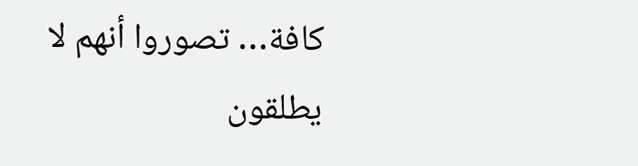كافة… تصوروا أنهم لا يطلقون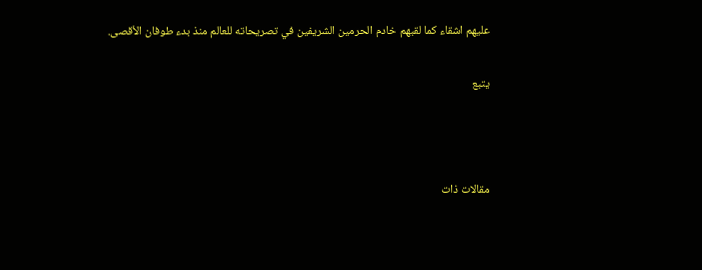عليهم اشقاء كما لقبهم خادم الحرمين الشريفين في تصريحاته للعالم منذ بدء طوفان الأقصى.

يتبع



مقالات ذات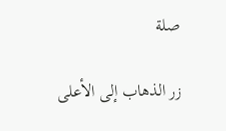صلة

زر الذهاب إلى الأعلى